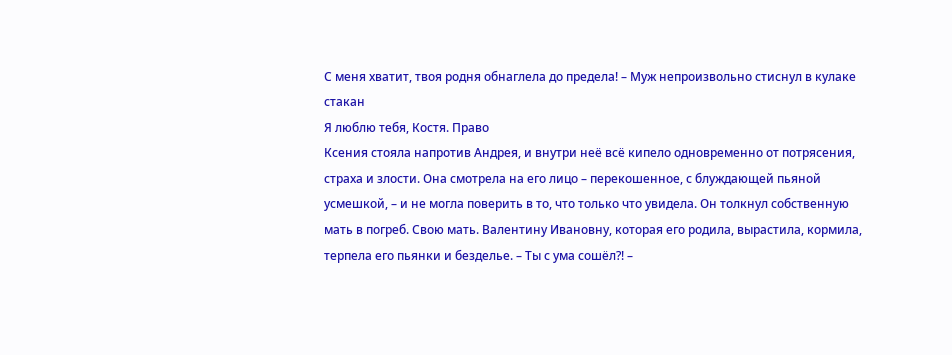С меня хватит, твоя родня обнаглела до предела! – Муж непроизвольно стиснул в кулаке стакан
Я люблю тебя, Костя. Право
Ксения стояла напротив Андрея, и внутри неё всё кипело одновременно от потрясения, страха и злости. Она смотрела на его лицо – перекошенное, с блуждающей пьяной усмешкой, – и не могла поверить в то, что только что увидела. Он толкнул собственную мать в погреб. Свою мать. Валентину Ивановну, которая его родила, вырастила, кормила, терпела его пьянки и безделье. – Ты с ума сошёл?! –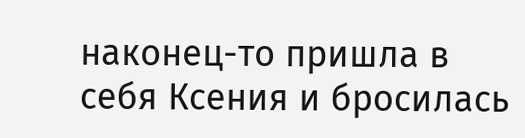наконец-то пришла в себя Ксения и бросилась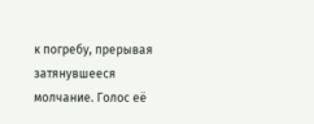к погребу, прерывая затянувшееся молчание. Голос её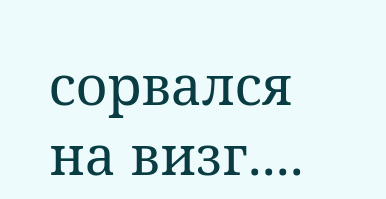сорвался на визг....